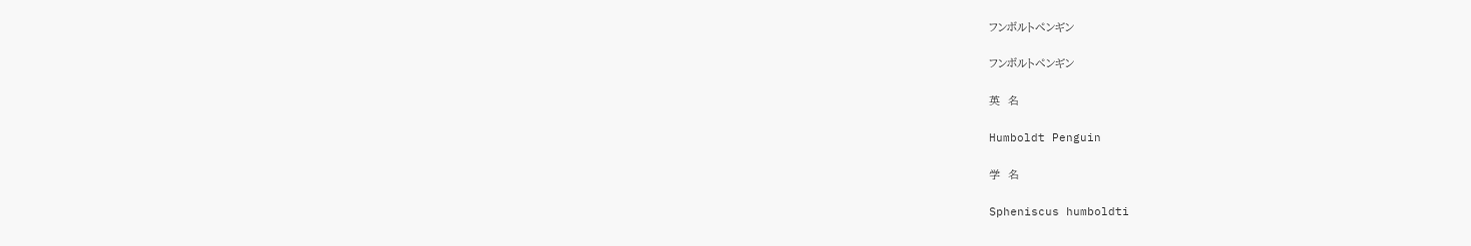フンボルトペンギン

フンボルトペンギン

英  名

Humboldt Penguin

学  名

Spheniscus humboldti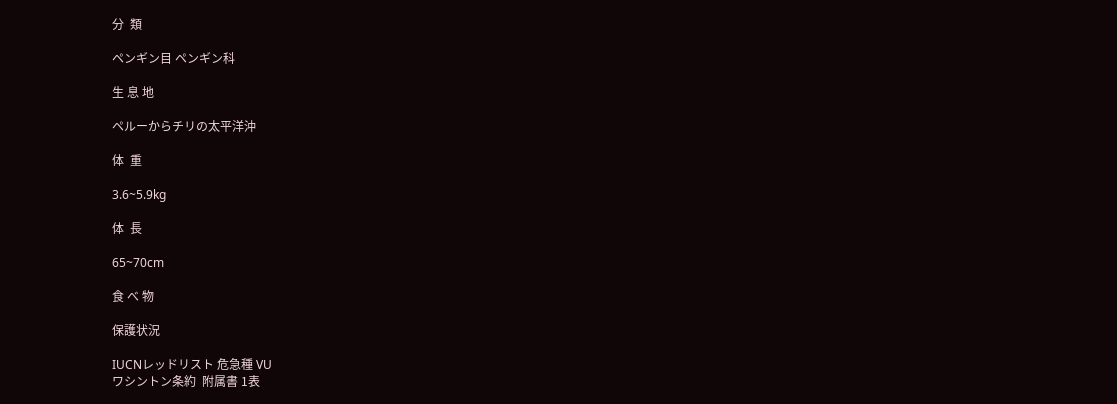分  類

ペンギン目 ペンギン科

生 息 地

ペルーからチリの太平洋沖

体  重

3.6~5.9kg

体  長

65~70cm

食 べ 物

保護状況

IUCNレッドリスト 危急種 VU
ワシントン条約  附属書 1表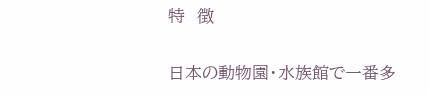特  徴

日本の動物園・水族館で一番多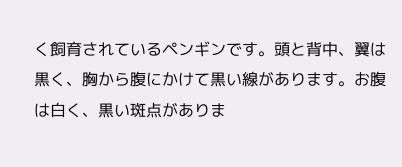く飼育されているペンギンです。頭と背中、翼は黒く、胸から腹にかけて黒い線があります。お腹は白く、黒い斑点がありま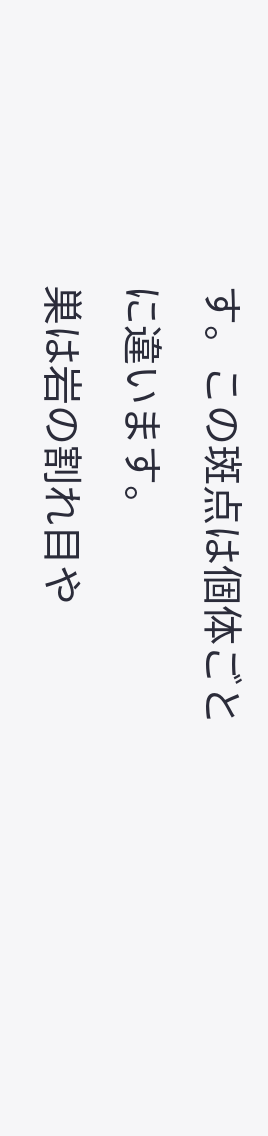す。この斑点は個体ごとに違います。
巣は岩の割れ目や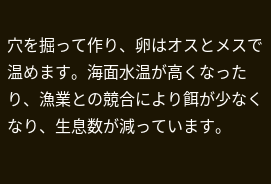穴を掘って作り、卵はオスとメスで温めます。海面水温が高くなったり、漁業との競合により餌が少なくなり、生息数が減っています。